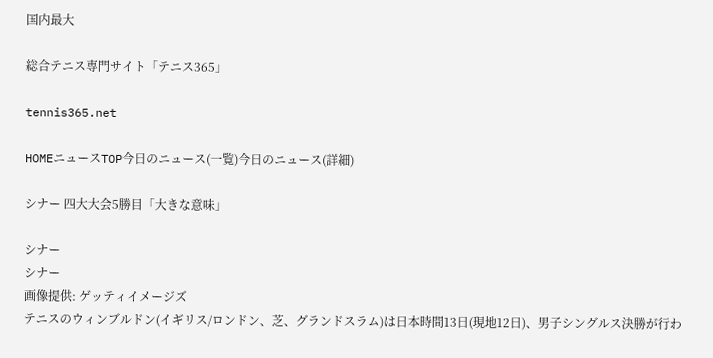国内最大

総合テニス専門サイト「テニス365」

tennis365.net

HOMEニュースTOP今日のニュース(一覧)今日のニュース(詳細)

シナー 四大大会5勝目「大きな意味」

シナー
シナー
画像提供: ゲッティイメージズ
テニスのウィンブルドン(イギリス/ロンドン、芝、グランドスラム)は日本時間13日(現地12日)、男子シングルス決勝が行わ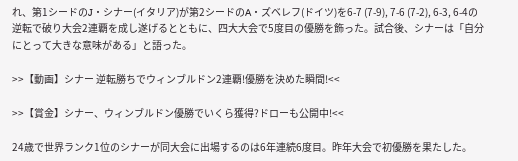れ、第1シードのJ・シナー(イタリア)が第2シードのA・ズベレフ(ドイツ)を6-7 (7-9), 7-6 (7-2), 6-3, 6-4の逆転で破り大会2連覇を成し遂げるとともに、四大大会で5度目の優勝を飾った。試合後、シナーは「自分にとって大きな意味がある」と語った。

>>【動画】シナー 逆転勝ちでウィンブルドン2連覇!優勝を決めた瞬間!<<

>>【賞金】シナー、ウィンブルドン優勝でいくら獲得?ドローも公開中!<<

24歳で世界ランク1位のシナーが同大会に出場するのは6年連続6度目。昨年大会で初優勝を果たした。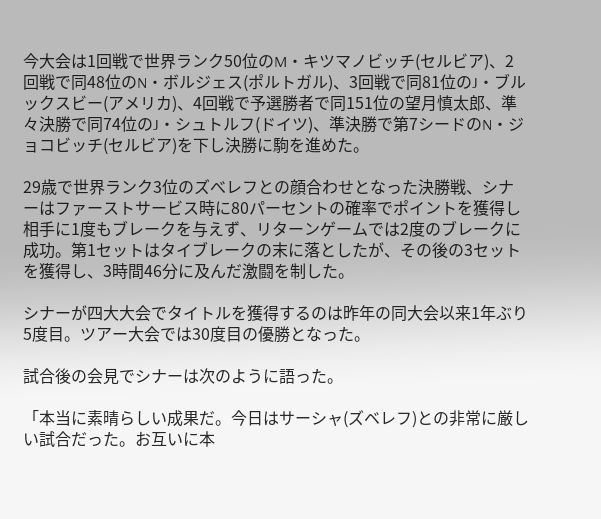今大会は1回戦で世界ランク50位のM・キツマノビッチ(セルビア)、2回戦で同48位のN・ボルジェス(ポルトガル)、3回戦で同81位のJ・ブルックスビー(アメリカ)、4回戦で予選勝者で同151位の望月慎太郎、準々決勝で同74位のJ・シュトルフ(ドイツ)、準決勝で第7シードのN・ジョコビッチ(セルビア)を下し決勝に駒を進めた。

29歳で世界ランク3位のズべレフとの顔合わせとなった決勝戦、シナーはファーストサービス時に80パーセントの確率でポイントを獲得し相手に1度もブレークを与えず、リターンゲームでは2度のブレークに成功。第1セットはタイブレークの末に落としたが、その後の3セットを獲得し、3時間46分に及んだ激闘を制した。

シナーが四大大会でタイトルを獲得するのは昨年の同大会以来1年ぶり5度目。ツアー大会では30度目の優勝となった。

試合後の会見でシナーは次のように語った。

「本当に素晴らしい成果だ。今日はサーシャ(ズベレフ)との非常に厳しい試合だった。お互いに本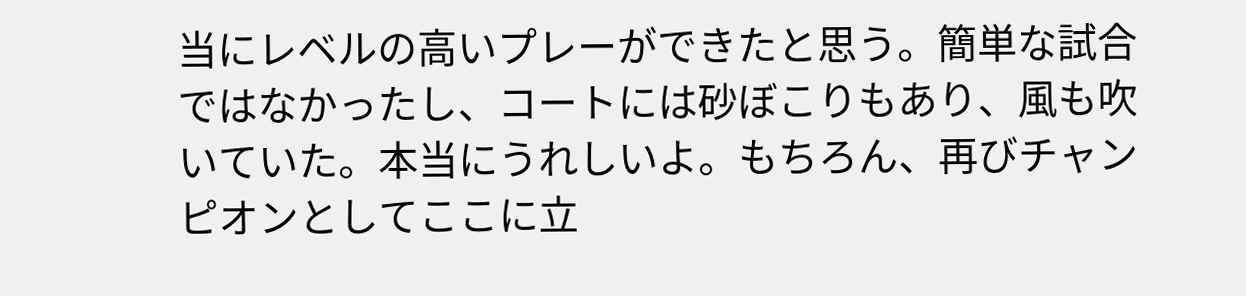当にレベルの高いプレーができたと思う。簡単な試合ではなかったし、コートには砂ぼこりもあり、風も吹いていた。本当にうれしいよ。もちろん、再びチャンピオンとしてここに立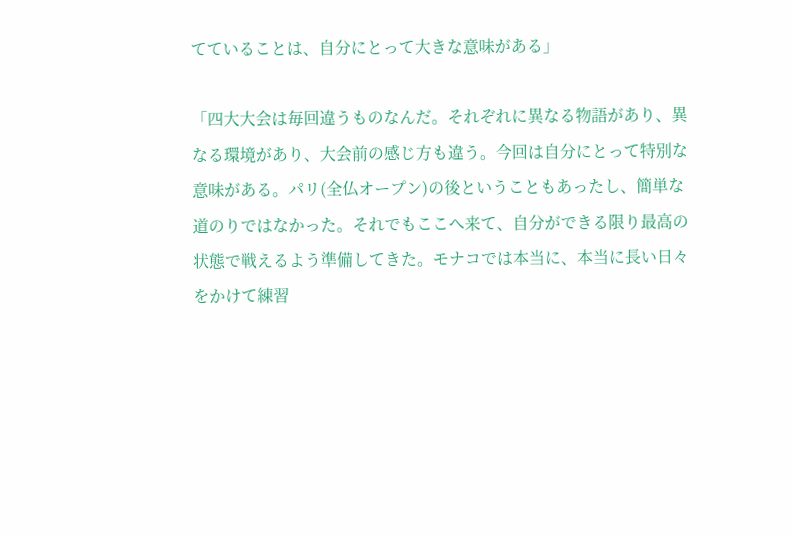てていることは、自分にとって大きな意味がある」

「四大大会は毎回違うものなんだ。それぞれに異なる物語があり、異なる環境があり、大会前の感じ方も違う。今回は自分にとって特別な意味がある。パリ(全仏オープン)の後ということもあったし、簡単な道のりではなかった。それでもここへ来て、自分ができる限り最高の状態で戦えるよう準備してきた。モナコでは本当に、本当に長い日々をかけて練習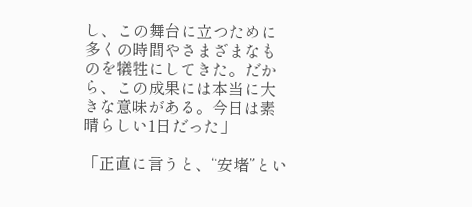し、この舞台に立つために多くの時間やさまざまなものを犠牲にしてきた。だから、この成果には本当に大きな意味がある。今日は素晴らしい1日だった」

「正直に言うと、“安堵”とい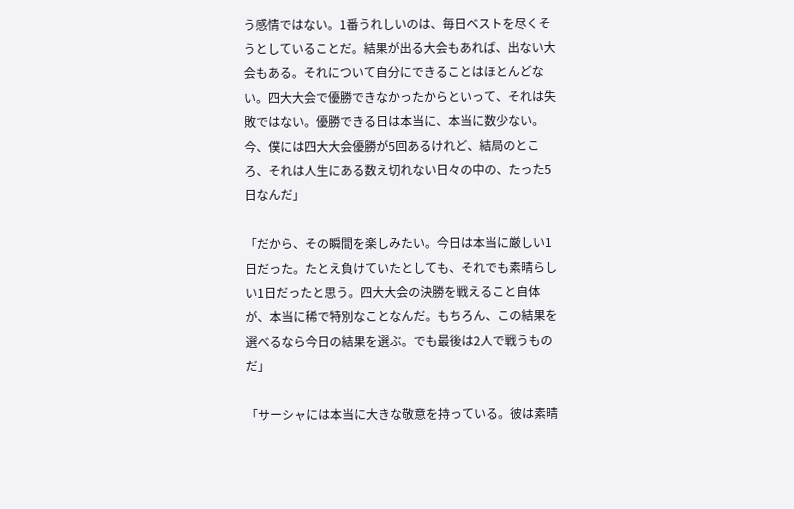う感情ではない。1番うれしいのは、毎日ベストを尽くそうとしていることだ。結果が出る大会もあれば、出ない大会もある。それについて自分にできることはほとんどない。四大大会で優勝できなかったからといって、それは失敗ではない。優勝できる日は本当に、本当に数少ない。今、僕には四大大会優勝が5回あるけれど、結局のところ、それは人生にある数え切れない日々の中の、たった5日なんだ」

「だから、その瞬間を楽しみたい。今日は本当に厳しい1日だった。たとえ負けていたとしても、それでも素晴らしい1日だったと思う。四大大会の決勝を戦えること自体が、本当に稀で特別なことなんだ。もちろん、この結果を選べるなら今日の結果を選ぶ。でも最後は2人で戦うものだ」

「サーシャには本当に大きな敬意を持っている。彼は素晴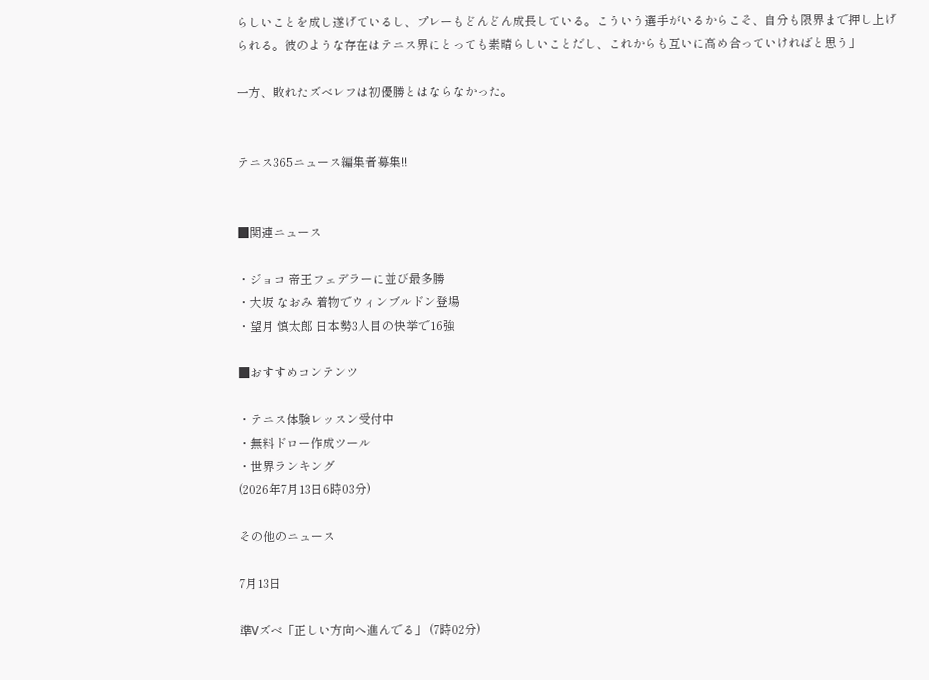らしいことを成し遂げているし、プレーもどんどん成長している。こういう選手がいるからこそ、自分も限界まで押し上げられる。彼のような存在はテニス界にとっても素晴らしいことだし、これからも互いに高め合っていければと思う」

一方、敗れたズべレフは初優勝とはならなかった。


テニス365ニュース編集者募集!!


■関連ニュース

・ジョコ 帝王フェデラーに並び最多勝
・大坂 なおみ 着物でウィンブルドン登場
・望月 慎太郎 日本勢3人目の快挙で16強

■おすすめコンテンツ

・テニス体験レッスン受付中
・無料ドロー作成ツール
・世界ランキング
(2026年7月13日6時03分)

その他のニュース

7月13日

準Vズベ「正しい方向へ進んでる」 (7時02分)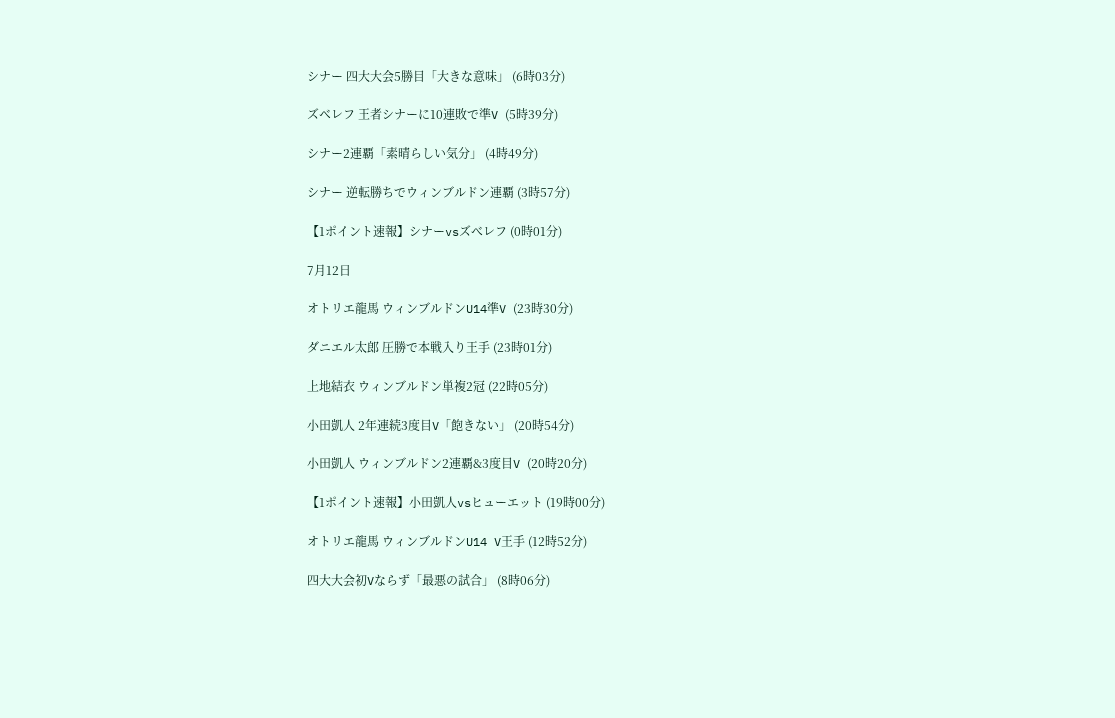シナー 四大大会5勝目「大きな意味」 (6時03分)

ズベレフ 王者シナーに10連敗で準V (5時39分)

シナー2連覇「素晴らしい気分」 (4時49分)

シナー 逆転勝ちでウィンブルドン連覇 (3時57分)

【1ポイント速報】シナーvsズべレフ (0時01分)

7月12日

オトリエ龍馬 ウィンブルドンU14準V (23時30分)

ダニエル太郎 圧勝で本戦入り王手 (23時01分)

上地結衣 ウィンブルドン単複2冠 (22時05分)

小田凱人 2年連続3度目V「飽きない」 (20時54分)

小田凱人 ウィンブルドン2連覇&3度目V (20時20分)

【1ポイント速報】小田凱人vsヒューエット (19時00分)

オトリエ龍馬 ウィンブルドンU14 V王手 (12時52分)

四大大会初Vならず「最悪の試合」 (8時06分)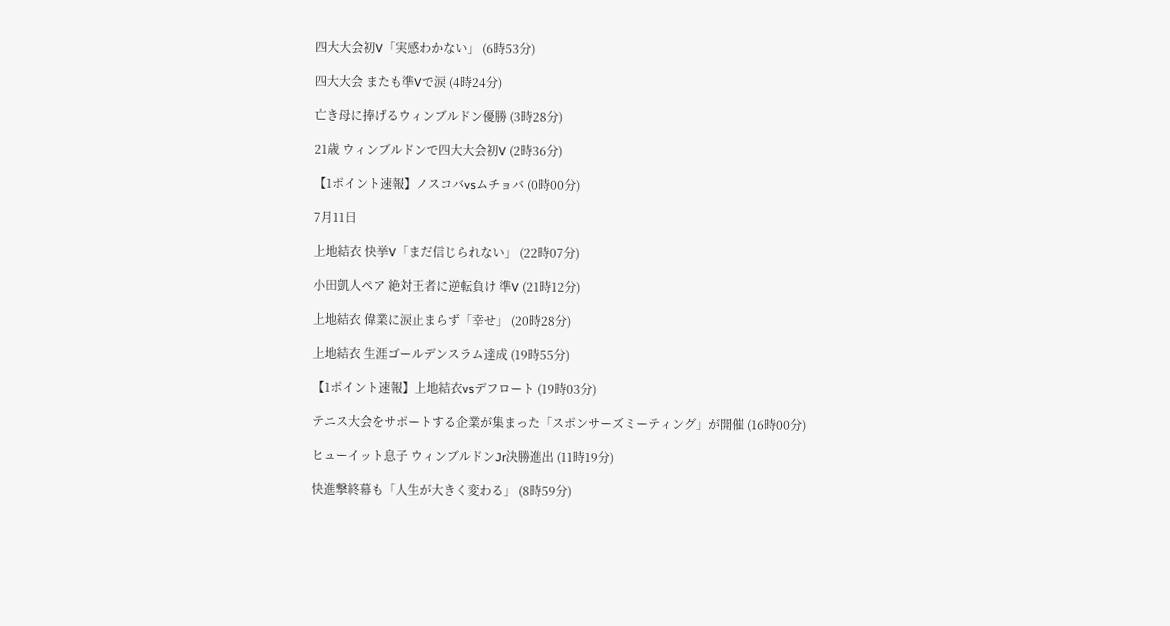四大大会初V「実感わかない」 (6時53分)

四大大会 またも準Vで涙 (4時24分)

亡き母に捧げるウィンブルドン優勝 (3時28分)

21歳 ウィンブルドンで四大大会初V (2時36分)

【1ポイント速報】ノスコバvsムチョバ (0時00分)

7月11日

上地結衣 快挙V「まだ信じられない」 (22時07分)

小田凱人ペア 絶対王者に逆転負け 準V (21時12分)

上地結衣 偉業に涙止まらず「幸せ」 (20時28分)

上地結衣 生涯ゴールデンスラム達成 (19時55分)

【1ポイント速報】上地結衣vsデフロート (19時03分)

テニス大会をサポートする企業が集まった「スポンサーズミーティング」が開催 (16時00分)

ヒューイット息子 ウィンブルドンJr決勝進出 (11時19分)

快進撃終幕も「人生が大きく変わる」 (8時59分)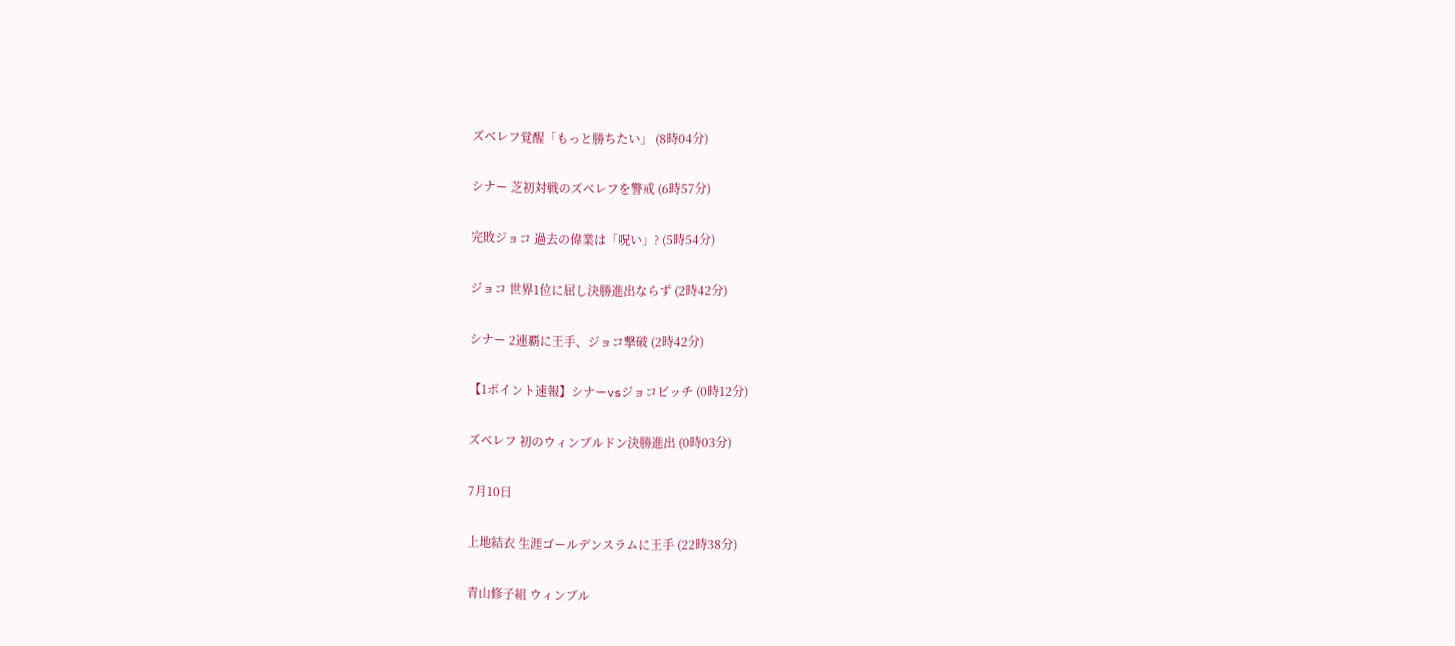ズベレフ覚醒「もっと勝ちたい」 (8時04分)

シナー 芝初対戦のズベレフを警戒 (6時57分)

完敗ジョコ 過去の偉業は「呪い」? (5時54分)

ジョコ 世界1位に屈し決勝進出ならず (2時42分)

シナー 2連覇に王手、ジョコ撃破 (2時42分)

【1ポイント速報】シナーvsジョコビッチ (0時12分)

ズベレフ 初のウィンブルドン決勝進出 (0時03分)

7月10日

上地結衣 生涯ゴールデンスラムに王手 (22時38分)

青山修子組 ウィンブル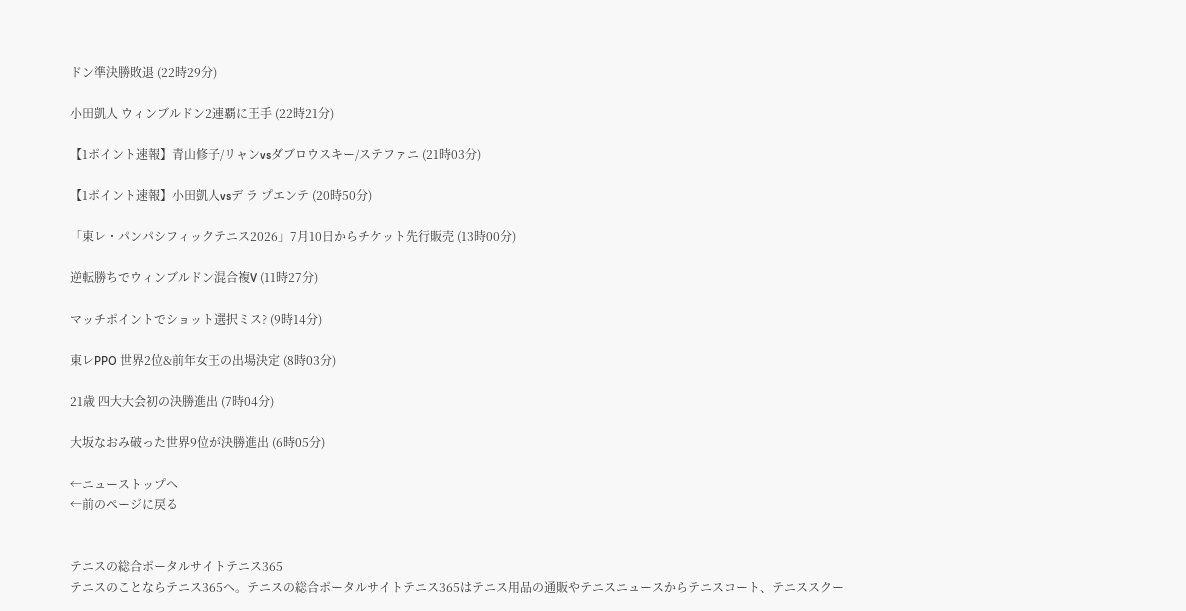ドン準決勝敗退 (22時29分)

小田凱人 ウィンブルドン2連覇に王手 (22時21分)

【1ポイント速報】青山修子/リャンvsダブロウスキー/ステファニ (21時03分)

【1ポイント速報】小田凱人vsデ ラ プエンテ (20時50分)

「東レ・パンパシフィックテニス2026」7月10日からチケット先行販売 (13時00分)

逆転勝ちでウィンブルドン混合複V (11時27分)

マッチポイントでショット選択ミス? (9時14分)

東レPPO 世界2位&前年女王の出場決定 (8時03分)

21歳 四大大会初の決勝進出 (7時04分)

大坂なおみ破った世界9位が決勝進出 (6時05分)

←ニューストップへ
←前のページに戻る


テニスの総合ポータルサイトテニス365
テニスのことならテニス365へ。テニスの総合ポータルサイトテニス365はテニス用品の通販やテニスニュースからテニスコート、テニススクー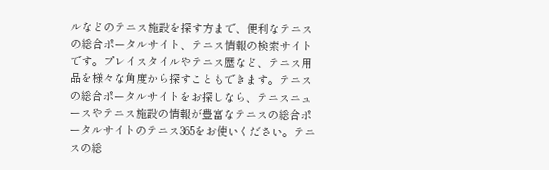ルなどのテニス施設を探す方まで、便利なテニスの総合ポータルサイト、テニス情報の検索サイトです。プレイスタイルやテニス歴など、テニス用品を様々な角度から探すこともできます。テニスの総合ポータルサイトをお探しなら、テニスニュースやテニス施設の情報が豊富なテニスの総合ポータルサイトのテニス365をお使いください。テニスの総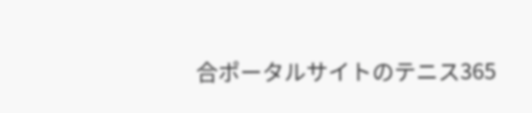合ポータルサイトのテニス365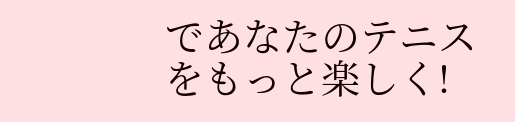であなたのテニスをもっと楽しく!